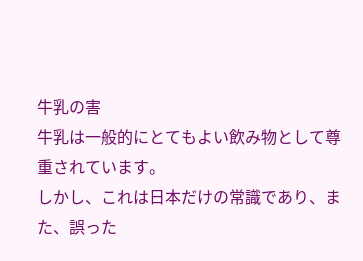牛乳の害
牛乳は一般的にとてもよい飲み物として尊重されています。
しかし、これは日本だけの常識であり、また、誤った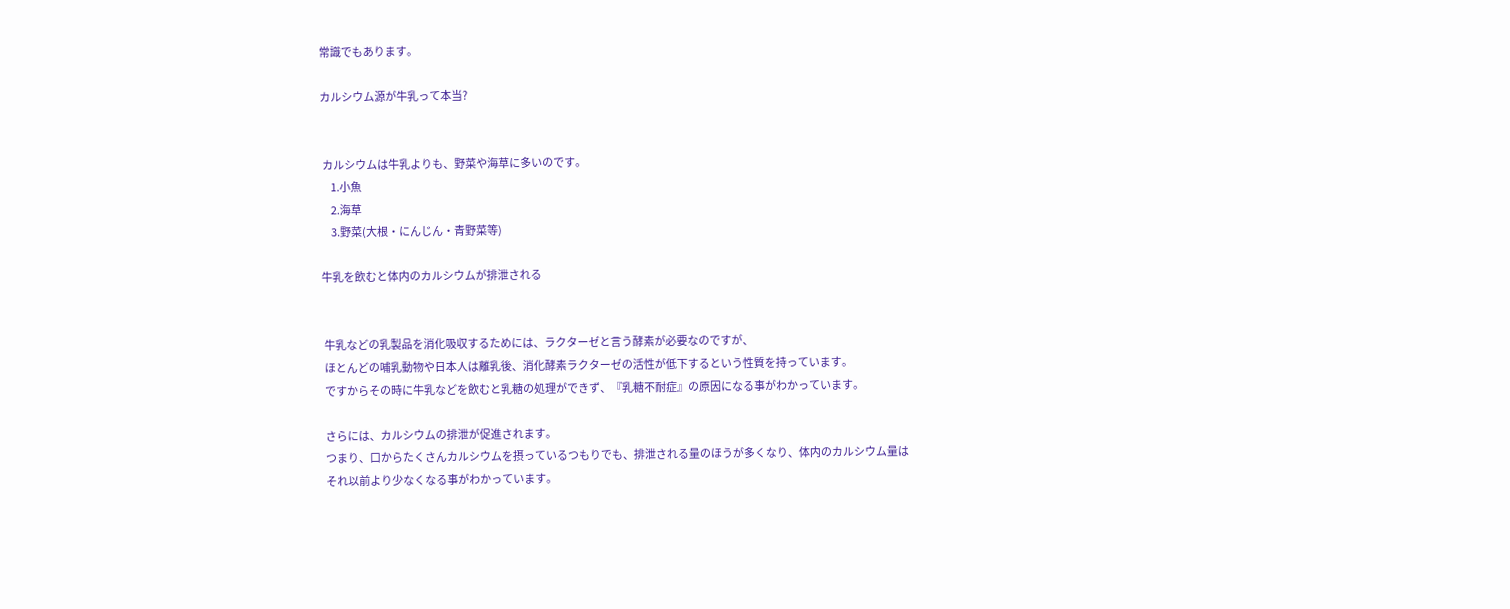常識でもあります。

カルシウム源が牛乳って本当?


 カルシウムは牛乳よりも、野菜や海草に多いのです。
     1.小魚
     2.海草
     3.野菜(大根・にんじん・青野菜等)

牛乳を飲むと体内のカルシウムが排泄される


 牛乳などの乳製品を消化吸収するためには、ラクターゼと言う酵素が必要なのですが、
 ほとんどの哺乳動物や日本人は離乳後、消化酵素ラクターゼの活性が低下するという性質を持っています。
 ですからその時に牛乳などを飲むと乳糖の処理ができず、『乳糖不耐症』の原因になる事がわかっています。

 さらには、カルシウムの排泄が促進されます。
 つまり、口からたくさんカルシウムを摂っているつもりでも、排泄される量のほうが多くなり、体内のカルシウム量は
 それ以前より少なくなる事がわかっています。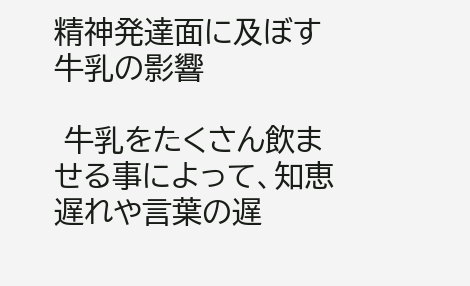精神発達面に及ぼす牛乳の影響

 牛乳をたくさん飲ませる事によって、知恵遅れや言葉の遅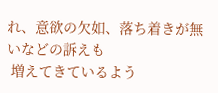れ、意欲の欠如、落ち着きが無いなどの訴えも
 増えてきているよう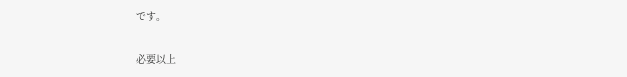です。

必要以上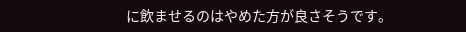に飲ませるのはやめた方が良さそうです。